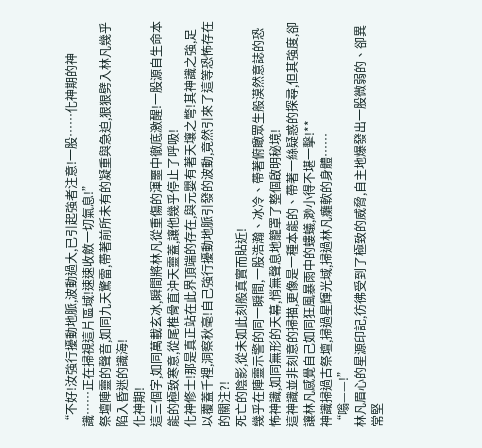“不好!汝強行擾動地脈,波動過大,已引起強者注意!一股……化神期的神識……正在掃視這片區域!速速收斂一切氣息!”
祭壇陣靈的聲音,如同九天驚雷,帶著前所未有的凝重與急迫,狠狠劈入林凡幾乎陷入昏迷的識海!
化神期!
這三個字,如同萬載玄冰,瞬間將林凡從重傷的渾噩中徹底激醒!一股源自生命本能的極致寒意,從尾椎骨直沖天靈蓋,讓他幾乎停止了呼吸!
化神修士!那是真正站在此界頂端的存在,與元嬰有著天壤之彆!其神識之強,足以覆蓋千裡,洞察秋毫!自己強行擾動地脈引發的波動,竟然引來了這等恐怖存在的關注?!
死亡的陰影,從未如此刻般真實而貼近!
幾乎在陣靈示警的同一瞬間,一股浩瀚、冰冷、帶著俯瞰眾生般漠然意誌的恐怖神識,如同無形的天幕,悄無聲息地籠罩了整個啟明秘境!
這神識並非刻意的掃描,更像是一種本能的、帶著一絲疑惑的探尋,但其強度,卻讓林凡感覺自己如同狂風暴雨中的螻蟻,渺小得不堪一擊!**
神識掃過古祭壇,掃過星輝光域,掃過林凡癱軟的身體……
“嗡——!”
林凡眉心的星源印記,彷彿受到了極致的威脅,自主地爆發出一股微弱的、卻異常堅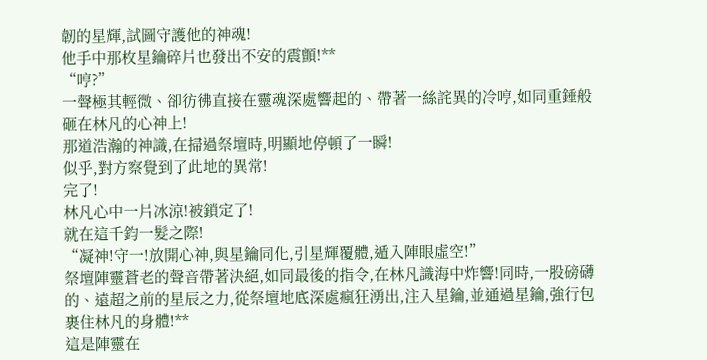韌的星輝,試圖守護他的神魂!
他手中那枚星鑰碎片也發出不安的震顫!**
“哼?”
一聲極其輕微、卻彷彿直接在靈魂深處響起的、帶著一絲詫異的冷哼,如同重錘般砸在林凡的心神上!
那道浩瀚的神識,在掃過祭壇時,明顯地停頓了一瞬!
似乎,對方察覺到了此地的異常!
完了!
林凡心中一片冰涼!被鎖定了!
就在這千鈞一髮之際!
“凝神!守一!放開心神,與星鑰同化,引星輝覆體,遁入陣眼虛空!”
祭壇陣靈蒼老的聲音帶著決絕,如同最後的指令,在林凡識海中炸響!同時,一股磅礴的、遠超之前的星辰之力,從祭壇地底深處瘋狂湧出,注入星鑰,並通過星鑰,強行包裹住林凡的身體!**
這是陣靈在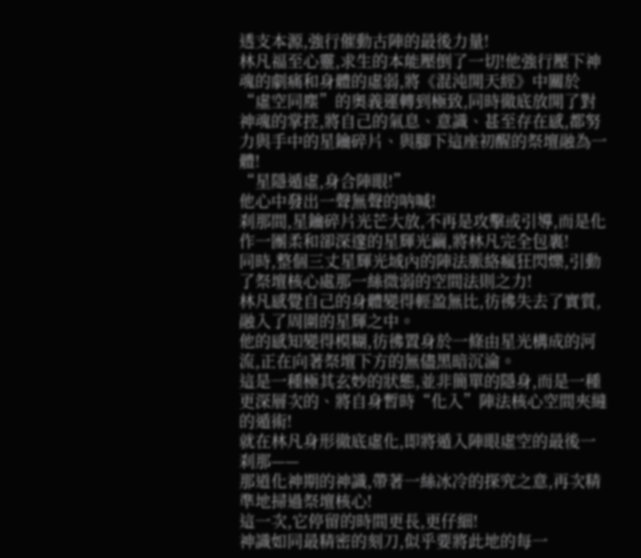透支本源,強行催動古陣的最後力量!
林凡福至心靈,求生的本能壓倒了一切!他強行壓下神魂的劇痛和身體的虛弱,將《混沌開天經》中關於“虛空同塵”的奧義運轉到極致,同時徹底放開了對神魂的掌控,將自己的氣息、意識、甚至存在感,都努力與手中的星鑰碎片、與腳下這座初醒的祭壇融為一體!
“星隱遁虛,身合陣眼!”
他心中發出一聲無聲的呐喊!
刹那間,星鑰碎片光芒大放,不再是攻擊或引導,而是化作一團柔和卻深邃的星輝光繭,將林凡完全包裹!
同時,整個三丈星輝光域內的陣法脈絡瘋狂閃爍,引動了祭壇核心處那一絲微弱的空間法則之力!
林凡感覺自己的身體變得輕盈無比,彷彿失去了實質,融入了周圍的星輝之中。
他的感知變得模糊,彷彿置身於一條由星光構成的河流,正在向著祭壇下方的無儘黑暗沉淪。
這是一種極其玄妙的狀態,並非簡單的隱身,而是一種更深層次的、將自身暫時“化入”陣法核心空間夾縫的遁術!
就在林凡身形徹底虛化,即將遁入陣眼虛空的最後一刹那——
那道化神期的神識,帶著一絲冰冷的探究之意,再次精準地掃過祭壇核心!
這一次,它停留的時間更長,更仔細!
神識如同最精密的刻刀,似乎要將此地的每一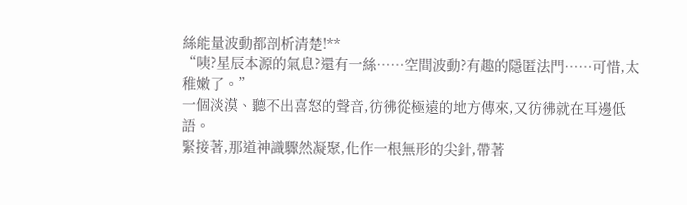絲能量波動都剖析清楚!**
“咦?星辰本源的氣息?還有一絲……空間波動?有趣的隱匿法門……可惜,太稚嫩了。”
一個淡漠、聽不出喜怒的聲音,彷彿從極遠的地方傳來,又彷彿就在耳邊低語。
緊接著,那道神識驟然凝聚,化作一根無形的尖針,帶著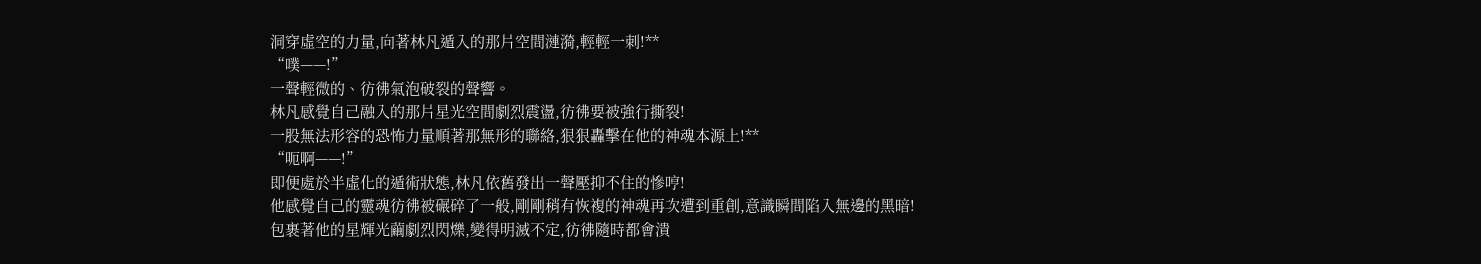洞穿虛空的力量,向著林凡遁入的那片空間漣漪,輕輕一刺!**
“噗——!”
一聲輕微的、彷彿氣泡破裂的聲響。
林凡感覺自己融入的那片星光空間劇烈震盪,彷彿要被強行撕裂!
一股無法形容的恐怖力量順著那無形的聯絡,狠狠轟擊在他的神魂本源上!**
“呃啊——!”
即便處於半虛化的遁術狀態,林凡依舊發出一聲壓抑不住的慘哼!
他感覺自己的靈魂彷彿被碾碎了一般,剛剛稍有恢複的神魂再次遭到重創,意識瞬間陷入無邊的黑暗!
包裹著他的星輝光繭劇烈閃爍,變得明滅不定,彷彿隨時都會潰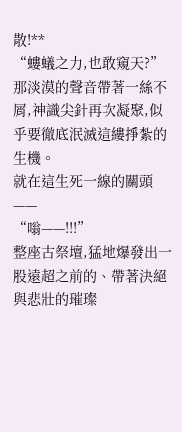散!**
“螻蟻之力,也敢窺天?”
那淡漠的聲音帶著一絲不屑,神識尖針再次凝聚,似乎要徹底泯滅這縷掙紮的生機。
就在這生死一線的關頭——
“嗡——!!!”
整座古祭壇,猛地爆發出一股遠超之前的、帶著決絕與悲壯的璀璨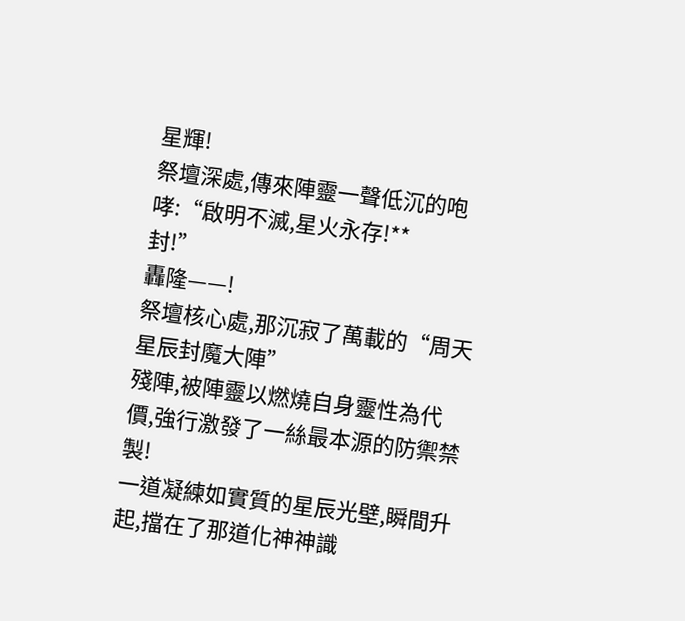星輝!
祭壇深處,傳來陣靈一聲低沉的咆哮:“啟明不滅,星火永存!**
封!”
轟隆——!
祭壇核心處,那沉寂了萬載的“周天星辰封魔大陣”
殘陣,被陣靈以燃燒自身靈性為代價,強行激發了一絲最本源的防禦禁製!
一道凝練如實質的星辰光壁,瞬間升起,擋在了那道化神神識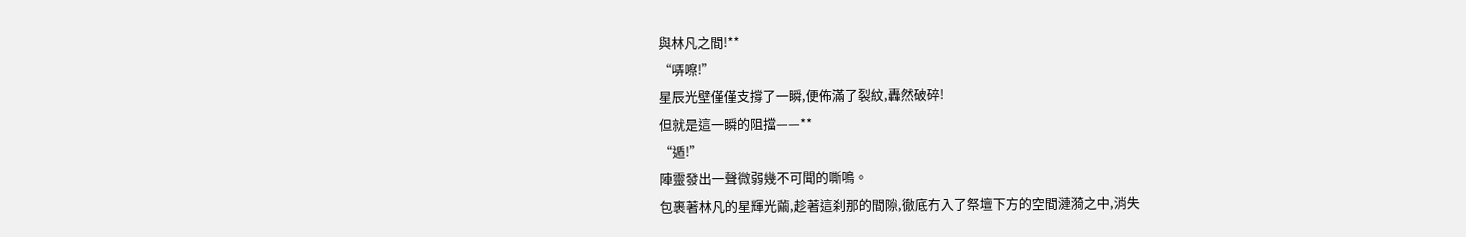與林凡之間!**
“哢嚓!”
星辰光壁僅僅支撐了一瞬,便佈滿了裂紋,轟然破碎!
但就是這一瞬的阻擋——**
“遁!”
陣靈發出一聲微弱幾不可聞的嘶鳴。
包裹著林凡的星輝光繭,趁著這刹那的間隙,徹底冇入了祭壇下方的空間漣漪之中,消失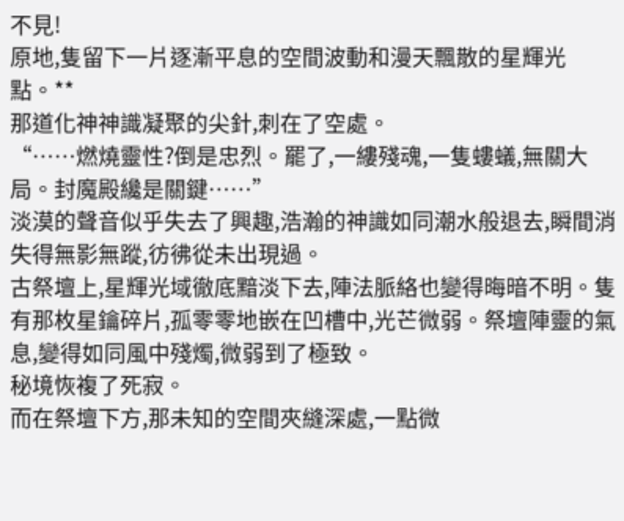不見!
原地,隻留下一片逐漸平息的空間波動和漫天飄散的星輝光點。**
那道化神神識凝聚的尖針,刺在了空處。
“……燃燒靈性?倒是忠烈。罷了,一縷殘魂,一隻螻蟻,無關大局。封魔殿纔是關鍵……”
淡漠的聲音似乎失去了興趣,浩瀚的神識如同潮水般退去,瞬間消失得無影無蹤,彷彿從未出現過。
古祭壇上,星輝光域徹底黯淡下去,陣法脈絡也變得晦暗不明。隻有那枚星鑰碎片,孤零零地嵌在凹槽中,光芒微弱。祭壇陣靈的氣息,變得如同風中殘燭,微弱到了極致。
秘境恢複了死寂。
而在祭壇下方,那未知的空間夾縫深處,一點微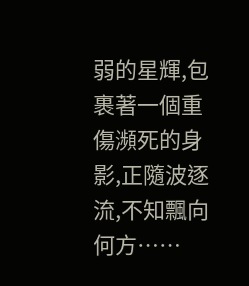弱的星輝,包裹著一個重傷瀕死的身影,正隨波逐流,不知飄向何方……